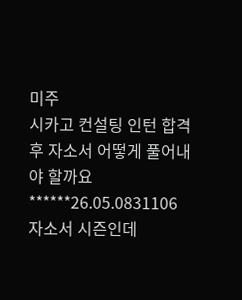미주
시카고 컨설팅 인턴 합격 후 자소서 어떻게 풀어내야 할까요
******26.05.0831106
자소서 시즌인데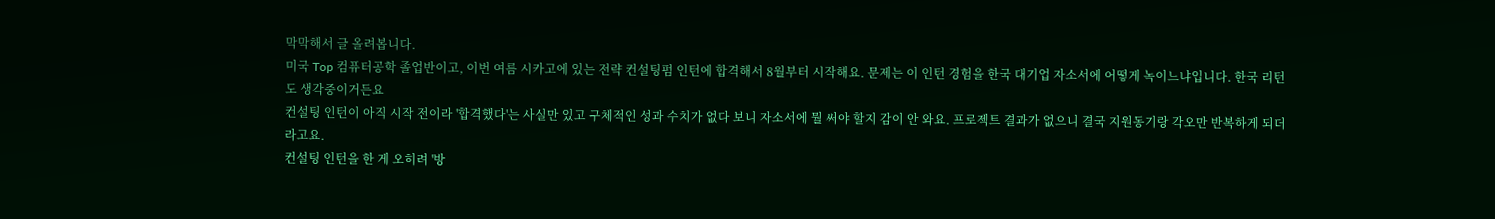막막해서 글 올려봅니다.
미국 Top 컴퓨터공학 졸업반이고, 이번 여름 시카고에 있는 전략 컨설팅펌 인턴에 합격해서 8월부터 시작해요. 문제는 이 인턴 경험을 한국 대기업 자소서에 어떻게 녹이느냐입니다. 한국 리턴도 생각중이거든요
컨설팅 인턴이 아직 시작 전이라 '합격했다'는 사실만 있고 구체적인 성과 수치가 없다 보니 자소서에 뭘 써야 할지 감이 안 와요. 프로젝트 결과가 없으니 결국 지원동기랑 각오만 반복하게 되더라고요.
컨설팅 인턴을 한 게 오히려 '방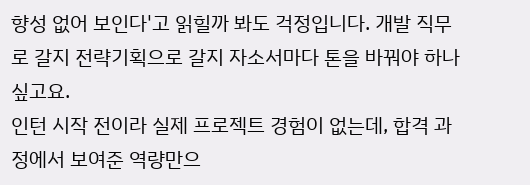향성 없어 보인다'고 읽힐까 봐도 걱정입니다. 개발 직무로 갈지 전략기획으로 갈지 자소서마다 톤을 바꿔야 하나 싶고요.
인턴 시작 전이라 실제 프로젝트 경험이 없는데, 합격 과정에서 보여준 역량만으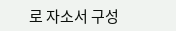로 자소서 구성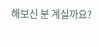해보신 분 계실까요?